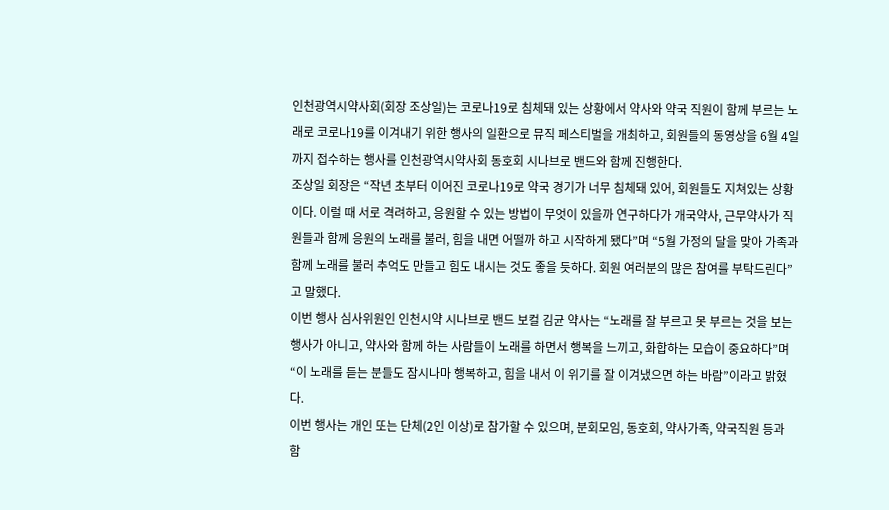인천광역시약사회(회장 조상일)는 코로나19로 침체돼 있는 상황에서 약사와 약국 직원이 함께 부르는 노래로 코로나19를 이겨내기 위한 행사의 일환으로 뮤직 페스티벌을 개최하고, 회원들의 동영상을 6월 4일까지 접수하는 행사를 인천광역시약사회 동호회 시나브로 밴드와 함께 진행한다.
조상일 회장은 “작년 초부터 이어진 코로나19로 약국 경기가 너무 침체돼 있어, 회원들도 지쳐있는 상황이다. 이럴 때 서로 격려하고, 응원할 수 있는 방법이 무엇이 있을까 연구하다가 개국약사, 근무약사가 직원들과 함께 응원의 노래를 불러, 힘을 내면 어떨까 하고 시작하게 됐다”며 “5월 가정의 달을 맞아 가족과 함께 노래를 불러 추억도 만들고 힘도 내시는 것도 좋을 듯하다. 회원 여러분의 많은 참여를 부탁드린다”고 말했다.
이번 행사 심사위원인 인천시약 시나브로 밴드 보컬 김균 약사는 “노래를 잘 부르고 못 부르는 것을 보는 행사가 아니고, 약사와 함께 하는 사람들이 노래를 하면서 행복을 느끼고, 화합하는 모습이 중요하다”며 “이 노래를 듣는 분들도 잠시나마 행복하고, 힘을 내서 이 위기를 잘 이겨냈으면 하는 바람”이라고 밝혔다.
이번 행사는 개인 또는 단체(2인 이상)로 참가할 수 있으며, 분회모임, 동호회, 약사가족, 약국직원 등과 함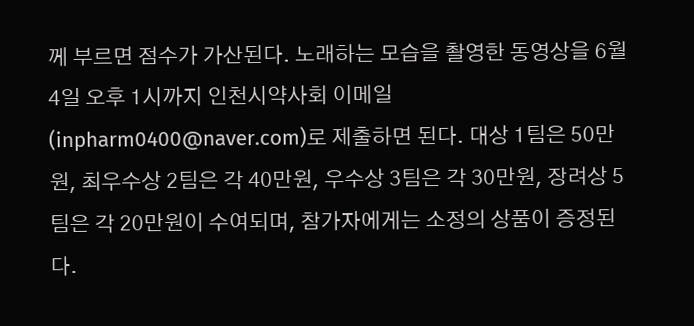께 부르면 점수가 가산된다. 노래하는 모습을 촬영한 동영상을 6월 4일 오후 1시까지 인천시약사회 이메일(inpharm0400@naver.com)로 제출하면 된다. 대상 1팀은 50만원, 최우수상 2팀은 각 40만원, 우수상 3팀은 각 30만원, 장려상 5팀은 각 20만원이 수여되며, 참가자에게는 소정의 상품이 증정된다.